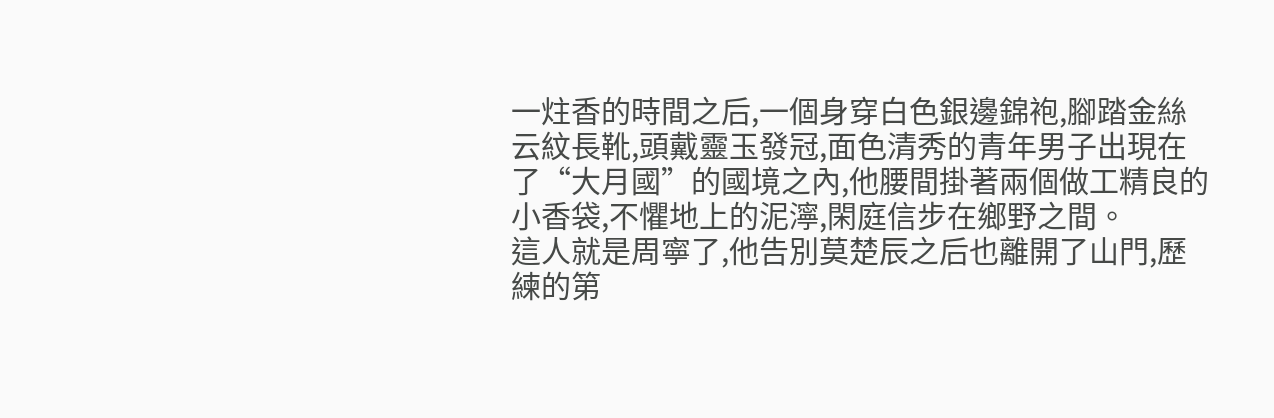一炷香的時間之后,一個身穿白色銀邊錦袍,腳踏金絲云紋長靴,頭戴靈玉發冠,面色清秀的青年男子出現在了“大月國”的國境之內,他腰間掛著兩個做工精良的小香袋,不懼地上的泥濘,閑庭信步在鄉野之間。
這人就是周寧了,他告別莫楚辰之后也離開了山門,歷練的第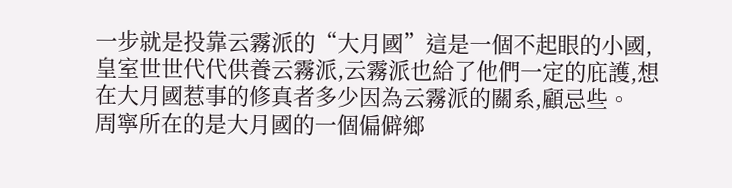一步就是投靠云霧派的“大月國”這是一個不起眼的小國,皇室世世代代供養云霧派,云霧派也給了他們一定的庇護,想在大月國惹事的修真者多少因為云霧派的關系,顧忌些。
周寧所在的是大月國的一個偏僻鄉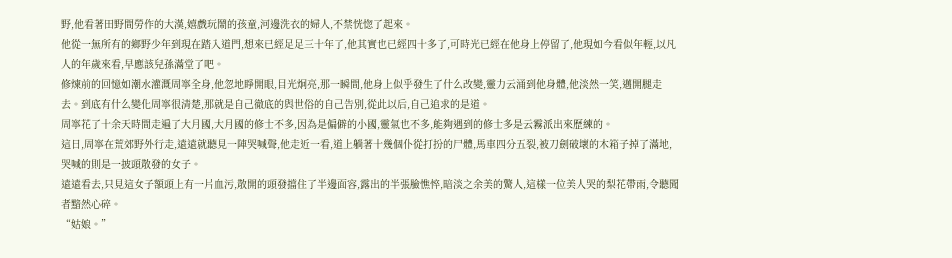野,他看著田野間勞作的大漢,嬉戲玩鬧的孩童,河邊洗衣的婦人,不禁恍惚了起來。
他從一無所有的鄉野少年到現在踏入道門,想來已經足足三十年了,他其實也已經四十多了,可時光已經在他身上停留了,他現如今看似年輕,以凡人的年歲來看,早應該兒孫滿堂了吧。
修煉前的回憶如潮水灌溉周寧全身,他忽地睜開眼,目光炯亮,那一瞬間,他身上似乎發生了什么改變,靈力云涌到他身體,他淡然一笑,邁開腿走去。到底有什么變化周寧很清楚,那就是自己徹底的與世俗的自己告別,從此以后,自己追求的是道。
周寧花了十余天時間走遍了大月國,大月國的修士不多,因為是偏僻的小國,靈氣也不多,能夠遇到的修士多是云霧派出來歷練的。
這日,周寧在荒郊野外行走,遠遠就聽見一陣哭喊聲,他走近一看,道上躺著十幾個仆從打扮的尸體,馬車四分五裂,被刀劍破壞的木箱子掉了滿地,哭喊的則是一披頭散發的女子。
遠遠看去,只見這女子額頭上有一片血污,散開的頭發擋住了半邊面容,露出的半張臉憔悴,暗淡之余美的驚人,這樣一位美人哭的梨花帶雨,令聽聞者黯然心碎。
“姑娘。”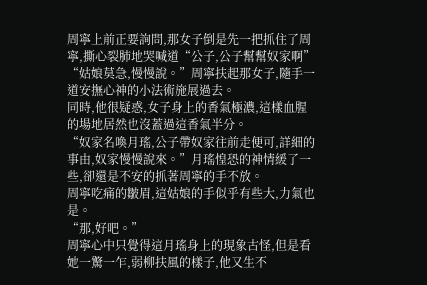周寧上前正要詢問,那女子倒是先一把抓住了周寧,撕心裂肺地哭喊道“公子,公子幫幫奴家啊”
“姑娘莫急,慢慢說。”周寧扶起那女子,隨手一道安撫心神的小法術施展過去。
同時,他很疑惑,女子身上的香氣極濃,這樣血腥的場地居然也沒蓋過這香氣半分。
“奴家名喚月瑤,公子帶奴家往前走便可,詳細的事由,奴家慢慢說來。”月瑤惶恐的神情緩了一些,卻還是不安的抓著周寧的手不放。
周寧吃痛的皺眉,這姑娘的手似乎有些大,力氣也是。
“那,好吧。”
周寧心中只覺得這月瑤身上的現象古怪,但是看她一驚一乍,弱柳扶風的樣子,他又生不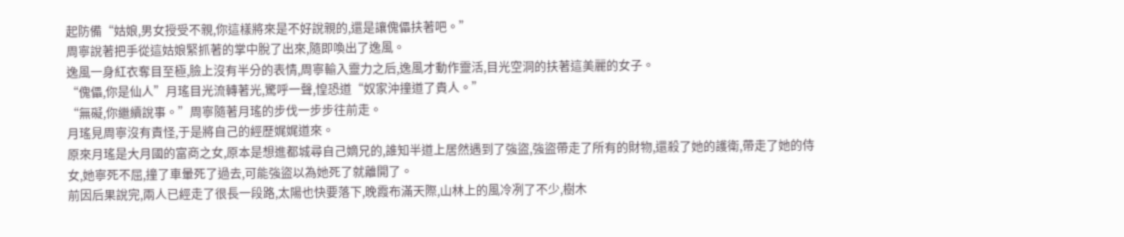起防備“姑娘,男女授受不親,你這樣將來是不好說親的,還是讓傀儡扶著吧。”
周寧說著把手從這姑娘緊抓著的掌中脫了出來,隨即喚出了逸風。
逸風一身紅衣奪目至極,臉上沒有半分的表情,周寧輸入靈力之后,逸風才動作靈活,目光空洞的扶著這美麗的女子。
“傀儡,你是仙人”月瑤目光流轉著光,驚呼一聲,惶恐道“奴家沖撞道了貴人。”
“無礙,你繼續說事。”周寧隨著月瑤的步伐一步步往前走。
月瑤見周寧沒有責怪,于是將自己的經歷娓娓道來。
原來月瑤是大月國的富商之女,原本是想進都城尋自己嫡兄的,誰知半道上居然遇到了強盜,強盜帶走了所有的財物,還殺了她的護衛,帶走了她的侍女,她寧死不屈,撞了車暈死了過去,可能強盜以為她死了就離開了。
前因后果說完,兩人已經走了很長一段路,太陽也快要落下,晚霞布滿天際,山林上的風冷冽了不少,樹木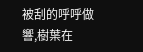被刮的呼呼做響,樹葉在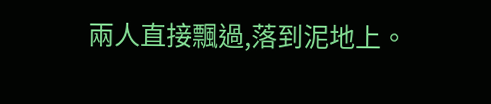兩人直接飄過,落到泥地上。